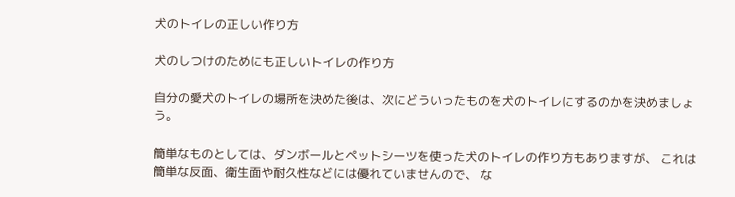犬のトイレの正しい作り方

犬のしつけのためにも正しいトイレの作り方

自分の愛犬のトイレの場所を決めた後は、次にどういったものを犬のトイレにするのかを決めましょう。

簡単なものとしては、ダンボールとペットシーツを使った犬のトイレの作り方もありますが、 これは簡単な反面、衛生面や耐久性などには優れていませんので、 な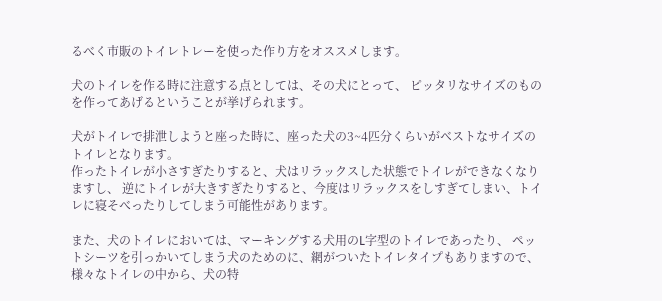るべく市販のトイレトレーを使った作り方をオススメします。

犬のトイレを作る時に注意する点としては、その犬にとって、 ピッタリなサイズのものを作ってあげるということが挙げられます。

犬がトイレで排泄しようと座った時に、座った犬の3~4匹分くらいがベストなサイズのトイレとなります。
作ったトイレが小さすぎたりすると、犬はリラックスした状態でトイレができなくなりますし、 逆にトイレが大きすぎたりすると、今度はリラックスをしすぎてしまい、トイレに寝そべったりしてしまう可能性があります。

また、犬のトイレにおいては、マーキングする犬用のL字型のトイレであったり、 ペットシーツを引っかいてしまう犬のためのに、網がついたトイレタイプもありますので、 様々なトイレの中から、犬の特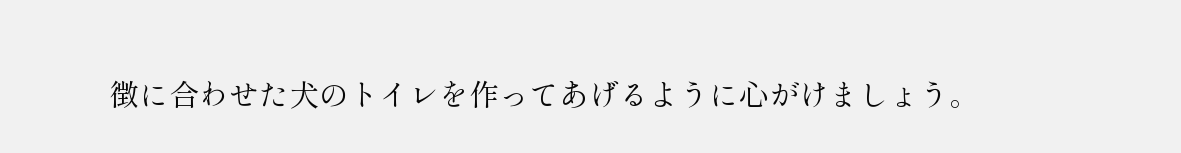徴に合わせた犬のトイレを作ってあげるように心がけましょう。